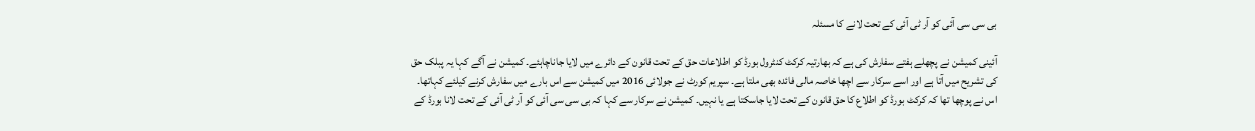بی سی سی آئی کو آر ٹی آئی کے تحت لانے کا مسئلہ

آئینی کمیشن نے پچھلے ہفتے سفارش کی ہے کہ بھارتیہ کرکٹ کنٹرول بورڈ کو اطلاعات حق کے تحت قانون کے دائرے میں لایا جاناچاہئے۔ کمیشن نے آگے کہا یہ پبلک حق کی تشریح میں آتا ہے اور اسے سرکار سے اچھا خاصہ مالی فائدہ بھی ملتا ہے۔ سپریم کورٹ نے جولائی 2016 میں کمیشن سے اس بارے میں سفارش کرنے کیلئے کہاتھا۔ اس نے پوچھا تھا کہ کرکٹ بورڈ کو اطلاع کا حق قانون کے تحت لایا جاسکتا ہے یا نہیں۔ کمیشن نے سرکار سے کہا کہ بی سی سی آئی کو آر ٹی آئی کے تحت لانا بورڈ کے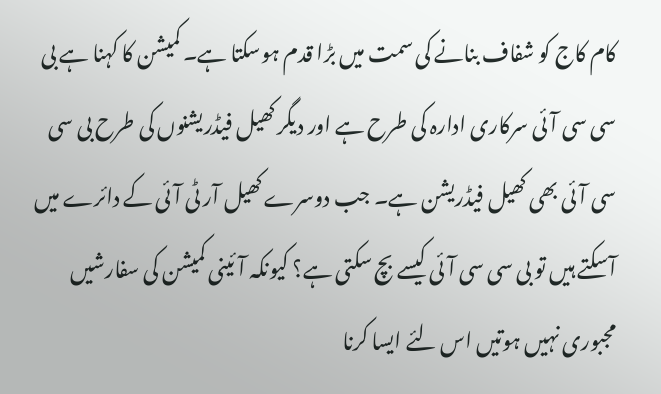کام کاج کو شفاف بنانے کی سمت میں بڑا قدم ہوسکتا ہے۔ کمیشن کا کہنا ہے بی سی سی آئی سرکاری ادارہ کی طرح ہے اور دیگر کھیل فیڈریشنوں کی طرح بی سی سی آئی بھی کھیل فیڈریشن ہے۔ جب دوسرے کھیل آر ٹی آئی کے دائرے میں آسکتے ہیں تو بی سی سی آئی کیسے بچ سکتی ہے؟ کیونکہ آئینی کمیشن کی سفارشیں مجبوری نہیں ہوتیں اس لئے ایسا کرنا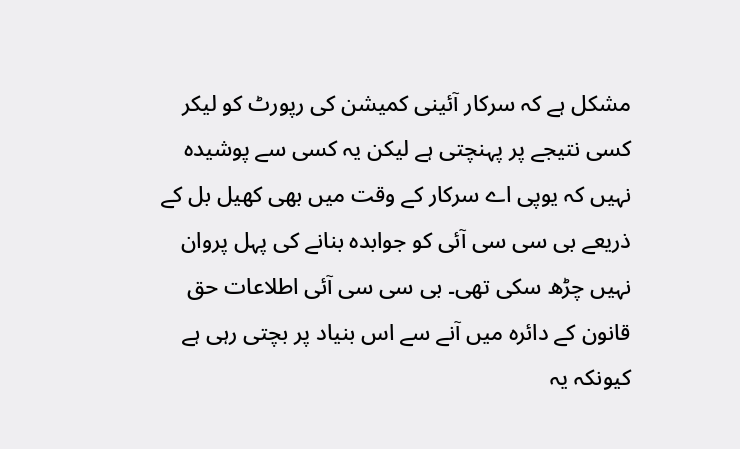مشکل ہے کہ سرکار آئینی کمیشن کی رپورٹ کو لیکر کسی نتیجے پر پہنچتی ہے لیکن یہ کسی سے پوشیدہ نہیں کہ یوپی اے سرکار کے وقت میں بھی کھیل بل کے ذریعے بی سی سی آئی کو جوابدہ بنانے کی پہل پروان نہیں چڑھ سکی تھی۔ بی سی سی آئی اطلاعات حق قانون کے دائرہ میں آنے سے اس بنیاد پر بچتی رہی ہے کیونکہ یہ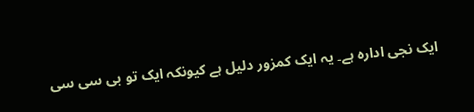ایک نجی ادارہ ہے۔ یہ ایک کمزور دلیل ہے کیونکہ ایک تو بی سی سی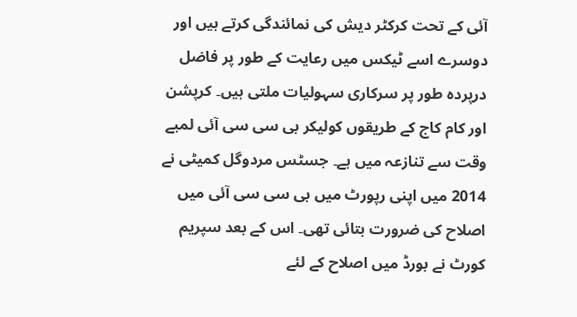آئی کے تحت کرکٹر دیش کی نمائندگی کرتے ہیں اور دوسرے اسے ٹیکس میں رعایت کے طور پر فاضل درپردہ طور پر سرکاری سہولیات ملتی ہیں۔ کرپشن اور کام کاج کے طریقوں کولیکر بی سی سی آئی لمبے وقت سے تنازعہ میں ہے۔ جسٹس مردوگل کمیٹی نے 2014 میں اپنی رپورٹ میں بی سی سی آئی میں اصلاح کی ضرورت بتائی تھی۔ اس کے بعد سپریم کورٹ نے بورڈ میں اصلاح کے لئے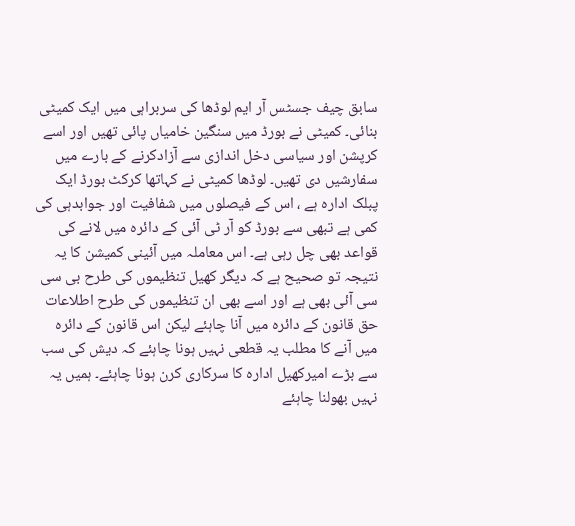سابق چیف جسٹس آر ایم لوڈھا کی سربراہی میں ایک کمیٹی بنائی۔ کمیٹی نے بورڈ میں سنگین خامیاں پائی تھیں اور اسے کرپشن اور سیاسی دخل اندازی سے آزادکرنے کے بارے میں سفارشیں دی تھیں۔ لوڈھا کمیٹی نے کہاتھا کرکٹ بورڈ ایک پبلک ادارہ ہے ، اس کے فیصلوں میں شفافیت اور جوابدہی کی کمی ہے تبھی سے بورڈ کو آر ٹی آئی کے دائرہ میں لانے کی قواعد بھی چل رہی ہے۔ اس معاملہ میں آئینی کمیشن کا یہ نتیجہ تو صحیح ہے کہ دیگر کھیل تنظیموں کی طرح بی سی سی آئی بھی ہے اور اسے بھی ان تنظیموں کی طرح اطلاعات حق قانون کے دائرہ میں آنا چاہئے لیکن اس قانون کے دائرہ میں آنے کا مطلب یہ قطعی نہیں ہونا چاہئے کہ دیش کی سب سے بڑے امیرکھیل ادارہ کا سرکاری کرن ہونا چاہئے۔ ہمیں یہ نہیں بھولنا چاہئے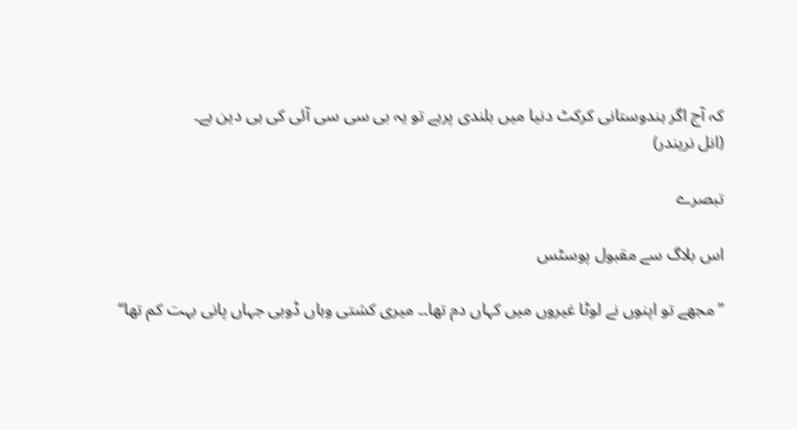کہ آج اگر ہندوستانی کرکٹ دنیا میں بلندی پرہے تو یہ بی سی سی آئی کی ہی دین ہے۔
(انل نریندر)

تبصرے

اس بلاگ سے مقبول پوسٹس

’’مجھے تو اپنوں نے لوٹا غیروں میں کہاں دم تھا۔۔ میری کشتی وہاں ڈوبی جہاں پانی بہت کم تھا‘‘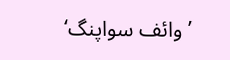’وائف سواپنگ‘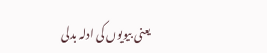یعنی بیویوں کی ادلہ بدلی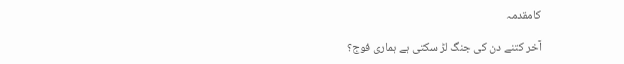کامقدمہ

آخر کتنے دن کی جنگ لڑ سکتی ہے ہماری فوج؟